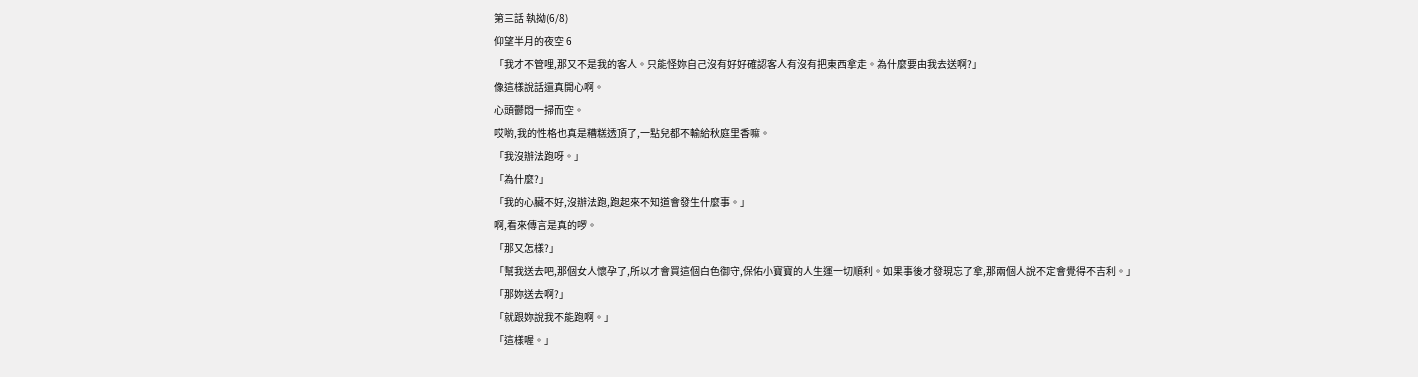第三話 執拗(6/8)
仰望半月的夜空 6
「我才不管哩,那又不是我的客人。只能怪妳自己沒有好好確認客人有沒有把東西拿走。為什麼要由我去送啊?」
像這樣說話還真開心啊。
心頭鬱悶一掃而空。
哎喲,我的性格也真是糟糕透頂了,一點兒都不輸給秋庭里香嘛。
「我沒辦法跑呀。」
「為什麼?」
「我的心臟不好,沒辦法跑,跑起來不知道會發生什麼事。」
啊,看來傳言是真的啰。
「那又怎樣?」
「幫我送去吧,那個女人懷孕了,所以才會買這個白色御守,保佑小寶寶的人生運一切順利。如果事後才發現忘了拿,那兩個人說不定會覺得不吉利。」
「那妳送去啊?」
「就跟妳說我不能跑啊。」
「這樣喔。」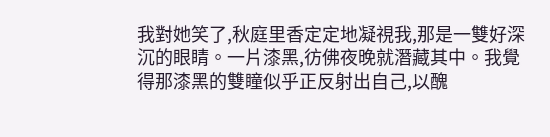我對她笑了,秋庭里香定定地凝視我,那是一雙好深沉的眼睛。一片漆黑,彷佛夜晚就潛藏其中。我覺得那漆黑的雙瞳似乎正反射出自己,以醜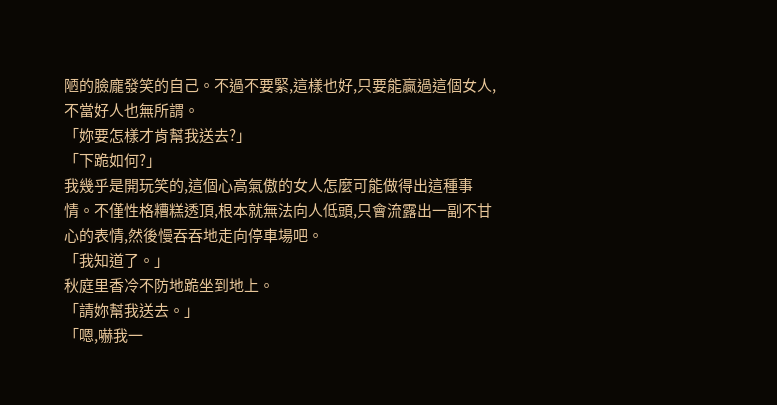陋的臉龐發笑的自己。不過不要緊,這樣也好,只要能贏過這個女人,不當好人也無所謂。
「妳要怎樣才肯幫我送去?」
「下跪如何?」
我幾乎是開玩笑的,這個心高氣傲的女人怎麼可能做得出這種事情。不僅性格糟糕透頂,根本就無法向人低頭,只會流露出一副不甘心的表情,然後慢吞吞地走向停車場吧。
「我知道了。」
秋庭里香冷不防地跪坐到地上。
「請妳幫我送去。」
「嗯,嚇我一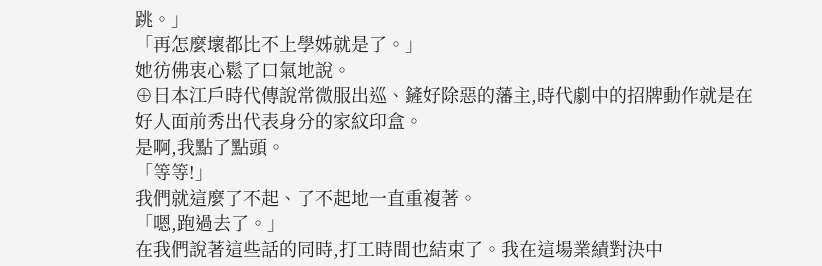跳。」
「再怎麼壞都比不上學姊就是了。」
她彷佛衷心鬆了口氣地說。
⊕日本江戶時代傳說常微服出巡、鏟好除惡的藩主,時代劇中的招牌動作就是在好人面前秀出代表身分的家紋印盒。
是啊,我點了點頭。
「等等!」
我們就這麼了不起、了不起地一直重複著。
「嗯,跑過去了。」
在我們說著這些話的同時,打工時間也結束了。我在這場業績對決中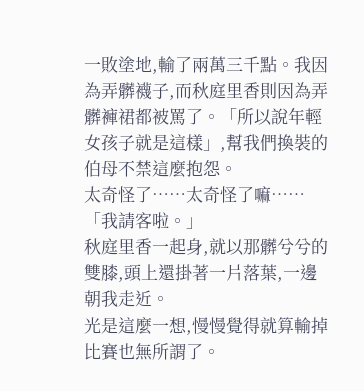一敗塗地,輸了兩萬三千點。我因為弄髒襪子,而秋庭里香則因為弄髒褲裙都被罵了。「所以說年輕女孩子就是這樣」,幫我們換裝的伯母不禁這麼抱怨。
太奇怪了……太奇怪了嘛……
「我請客啦。」
秋庭里香一起身,就以那髒兮兮的雙膝,頭上還掛著一片落葉,一邊朝我走近。
光是這麼一想,慢慢覺得就算輸掉比賽也無所謂了。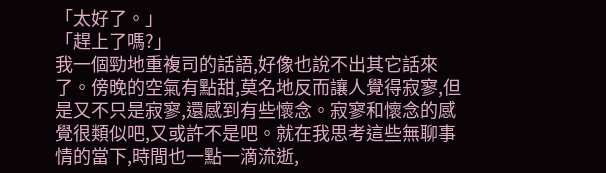「太好了。」
「趕上了嗎?」
我一個勁地重複司的話語,好像也說不出其它話來了。傍晚的空氣有點甜,莫名地反而讓人覺得寂寥,但是又不只是寂寥,還感到有些懷念。寂寥和懷念的感覺很類似吧,又或許不是吧。就在我思考這些無聊事情的當下,時間也一點一滴流逝,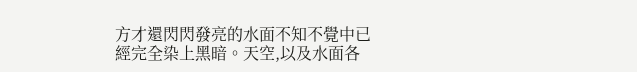方才還閃閃發亮的水面不知不覺中已經完全染上黑暗。天空,以及水面各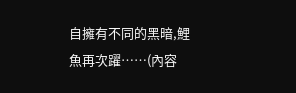自擁有不同的黑暗,鯉魚再次躍……(內容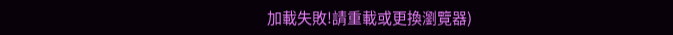加載失敗!請重載或更換瀏覽器)